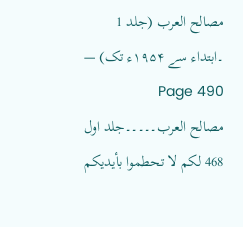مصالح العرب (جلد 1 ۔ابتداء سے ۱۹۵۴ء تک) — Page 490
مصالح العرب۔۔۔۔۔جلد اول 468 لكم لا تحطموا بأيديكم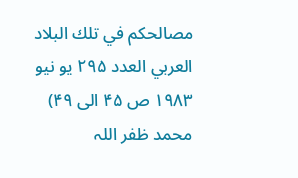مصالحكم في تلك البلاد العربي العدد ۲۹۵ یو نیو ۱۹۸۳ ص ۴۵ الی ۴۹) محمد ظفر اللہ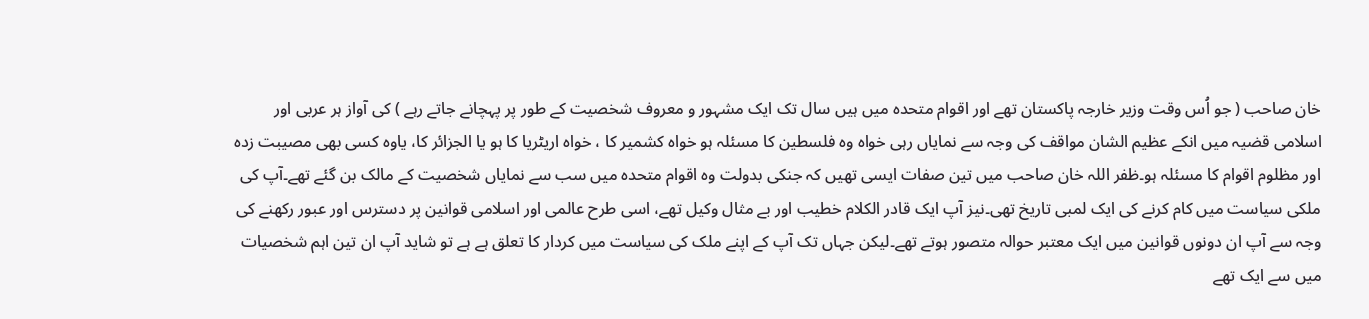خان صاحب ( جو اُس وقت وزیر خارجہ پاکستان تھے اور اقوام متحدہ میں ہیں سال تک ایک مشہور و معروف شخصیت کے طور پر پہچانے جاتے رہے ) کی آواز ہر عربی اور اسلامی قضیہ میں انکے عظیم الشان مواقف کی وجہ سے نمایاں رہی خواہ وہ فلسطین کا مسئلہ ہو خواہ کشمیر کا ، خواہ اریٹریا کا ہو یا الجزائر کا، یاوہ کسی بھی مصیبت زدہ اور مظلوم اقوام کا مسئلہ ہو۔ظفر اللہ خان صاحب میں تین صفات ایسی تھیں کہ جنکی بدولت وہ اقوام متحدہ میں سب سے نمایاں شخصیت کے مالک بن گئے تھے۔آپ کی ملکی سیاست میں کام کرنے کی ایک لمبی تاریخ تھی۔نیز آپ ایک قادر الکلام خطیب اور بے مثال وکیل تھے، اسی طرح عالمی اور اسلامی قوانین پر دسترس اور عبور رکھنے کی وجہ سے آپ ان دونوں قوانین میں ایک معتبر حوالہ متصور ہوتے تھے۔لیکن جہاں تک آپ کے اپنے ملک کی سیاست میں کردار کا تعلق ہے ہے تو شاید آپ ان تین اہم شخصیات میں سے ایک تھے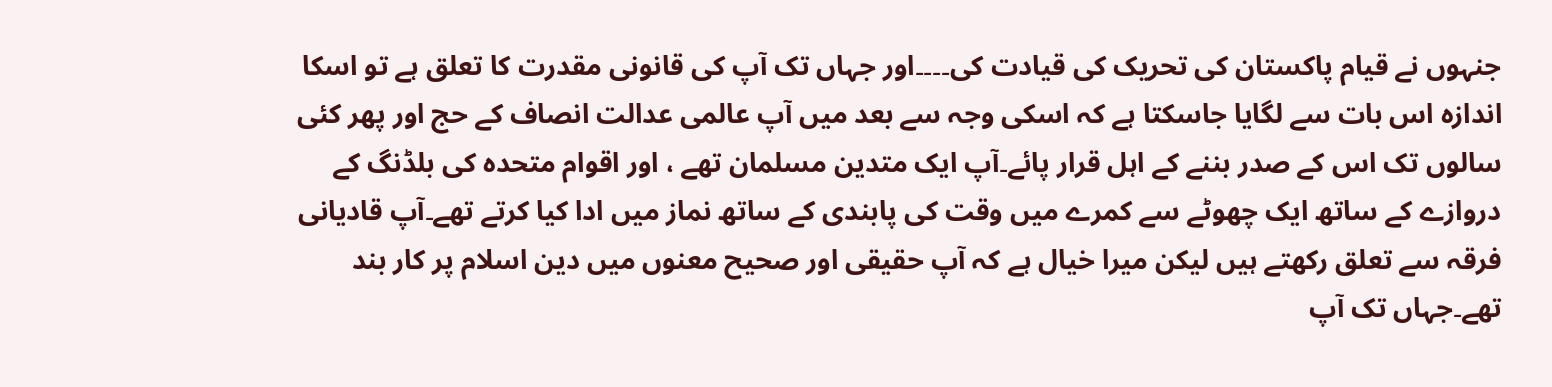جنہوں نے قیام پاکستان کی تحریک کی قیادت کی۔۔۔۔اور جہاں تک آپ کی قانونی مقدرت کا تعلق ہے تو اسکا اندازہ اس بات سے لگایا جاسکتا ہے کہ اسکی وجہ سے بعد میں آپ عالمی عدالت انصاف کے حج اور پھر کئی سالوں تک اس کے صدر بننے کے اہل قرار پائے۔آپ ایک متدین مسلمان تھے ، اور اقوام متحدہ کی بلڈنگ کے دروازے کے ساتھ ایک چھوٹے سے کمرے میں وقت کی پابندی کے ساتھ نماز میں ادا کیا کرتے تھے۔آپ قادیانی فرقہ سے تعلق رکھتے ہیں لیکن میرا خیال ہے کہ آپ حقیقی اور صحیح معنوں میں دین اسلام پر کار بند تھے۔جہاں تک آپ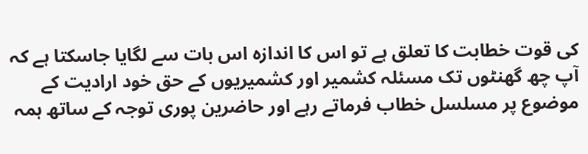کی قوت خطابت کا تعلق ہے تو اس کا اندازہ اس بات سے لگایا جاسکتا ہے کہ آپ چھ گھنٹوں تک مسئلہ کشمیر اور کشمیریوں کے حق خود ارادیت کے موضوع پر مسلسل خطاب فرماتے رہے اور حاضرین پوری توجہ کے ساتھ ہمہ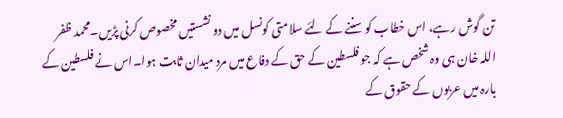تن گوش رہے، اس خطاب کو سننے کے لئے سلامتی کونسل میں دو نشستیں مخصوص کرنی پڑیں۔محمد ظفر اللہ خان ہی وہ شخص ہے کہ جو فلسطین کے حق کے دفاع میں مرد میدان ثابت ہوا۔اس نے فلسطین کے بارہ میں عربوں کے حقوق کے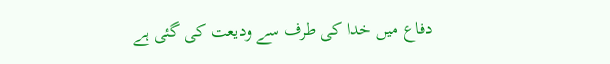دفاع میں خدا کی طرف سے ودیعت کی گئی ہے